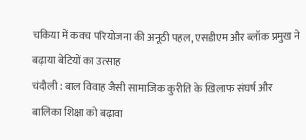चकिया में कवच परियोजना की अनूठी पहल, एसडीएम और ब्लॉक प्रमुख ने बढ़ाया बेटियों का उत्साह
चंदौली : बाल विवाह जैसी सामाजिक कुरीति के खिलाफ संघर्ष और बालिका शिक्षा को बढ़ावा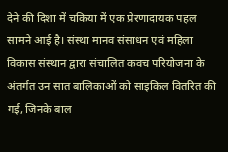देने की दिशा में चकिया में एक प्रेरणादायक पहल सामने आई है। संस्था मानव संसाधन एवं महिला विकास संस्थान द्वारा संचालित कवच परियोजना के अंतर्गत उन सात बालिकाओं को साइकिल वितरित की गई, जिनके बाल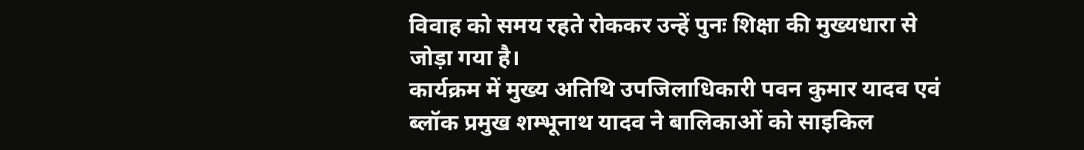विवाह को समय रहते रोककर उन्हें पुनः शिक्षा की मुख्यधारा से जोड़ा गया है।
कार्यक्रम में मुख्य अतिथि उपजिलाधिकारी पवन कुमार यादव एवं ब्लॉक प्रमुख शम्भूनाथ यादव ने बालिकाओं को साइकिल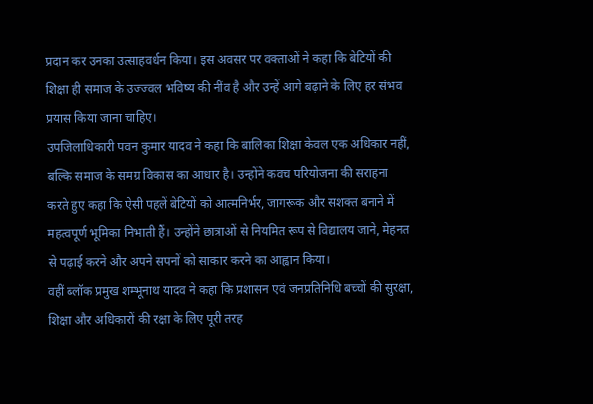प्रदान कर उनका उत्साहवर्धन किया। इस अवसर पर वक्ताओं ने कहा कि बेटियों की शिक्षा ही समाज के उज्ज्वल भविष्य की नींव है और उन्हें आगे बढ़ाने के लिए हर संभव प्रयास किया जाना चाहिए।
उपजिलाधिकारी पवन कुमार यादव ने कहा कि बालिका शिक्षा केवल एक अधिकार नहीं, बल्कि समाज के समग्र विकास का आधार है। उन्होंने कवच परियोजना की सराहना करते हुए कहा कि ऐसी पहलें बेटियों को आत्मनिर्भर, जागरूक और सशक्त बनाने में महत्वपूर्ण भूमिका निभाती हैं। उन्होंने छात्राओं से नियमित रूप से विद्यालय जाने, मेहनत से पढ़ाई करने और अपने सपनों को साकार करने का आह्वान किया।
वहीं ब्लॉक प्रमुख शम्भूनाथ यादव ने कहा कि प्रशासन एवं जनप्रतिनिधि बच्चों की सुरक्षा, शिक्षा और अधिकारों की रक्षा के लिए पूरी तरह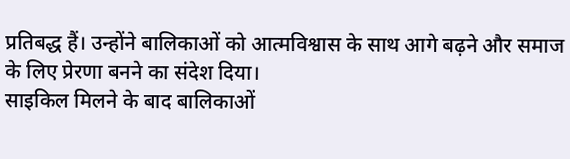प्रतिबद्ध हैं। उन्होंने बालिकाओं को आत्मविश्वास के साथ आगे बढ़ने और समाज के लिए प्रेरणा बनने का संदेश दिया।
साइकिल मिलने के बाद बालिकाओं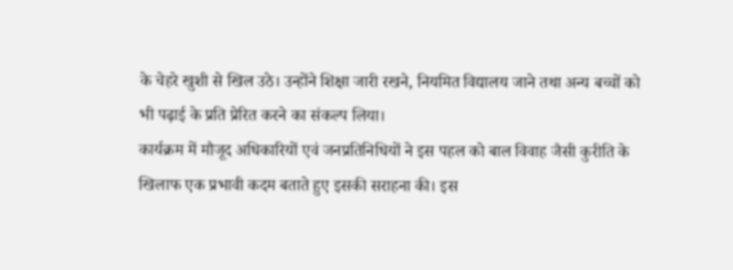के चेहरे खुशी से खिल उठे। उन्होंने शिक्षा जारी रखने, नियमित विद्यालय जाने तथा अन्य बच्चों को भी पढ़ाई के प्रति प्रेरित करने का संकल्प लिया।
कार्यक्रम में मौजूद अधिकारियों एवं जनप्रतिनिधियों ने इस पहल को बाल विवाह जैसी कुरीति के खिलाफ एक प्रभावी कदम बताते हुए इसकी सराहना की। इस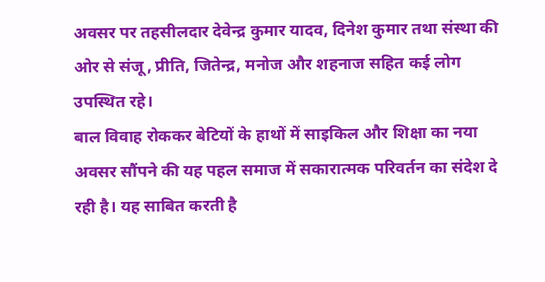अवसर पर तहसीलदार देवेन्द्र कुमार यादव, दिनेश कुमार तथा संस्था की ओर से संजू, प्रीति, जितेन्द्र, मनोज और शहनाज सहित कई लोग उपस्थित रहे।
बाल विवाह रोककर बेटियों के हाथों में साइकिल और शिक्षा का नया अवसर सौंपने की यह पहल समाज में सकारात्मक परिवर्तन का संदेश दे रही है। यह साबित करती है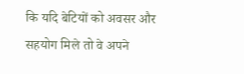कि यदि बेटियों को अवसर और सहयोग मिले तो वे अपने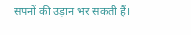सपनों की उड़ान भर सकती हैं।